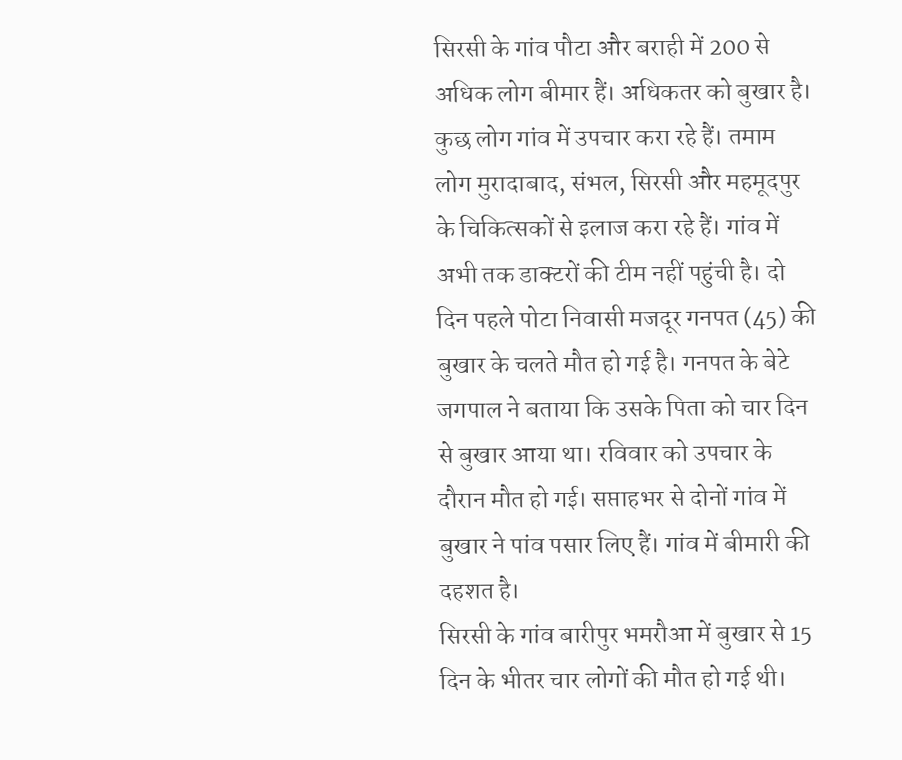सिरसी के गांव पौटा और बराही में 200 से अधिक लोग बीमार हैं। अधिकतर को बुखार है। कुछ लोग गांव में उपचार करा रहे हैं। तमाम लोग मुरादाबाद, संभल, सिरसी और महमूदपुर के चिकित्सकों से इलाज करा रहे हैं। गांव में अभी तक डाक्टरों की टीम नहीं पहुंची है। दो दिन पहले पोटा निवासी मजदूर गनपत (45) की बुखार के चलते मौत हो गई है। गनपत के बेटे जगपाल ने बताया कि उसके पिता को चार दिन से बुखार आया था। रविवार को उपचार के दौरान मौत हो गई। सप्ताहभर से दोनों गांव में बुखार ने पांव पसार लिए हैं। गांव में बीमारी की दहशत है।
सिरसी के गांव बारीपुर भमरौआ में बुखार से 15 दिन के भीतर चार लोगों की मौत हो गई थी।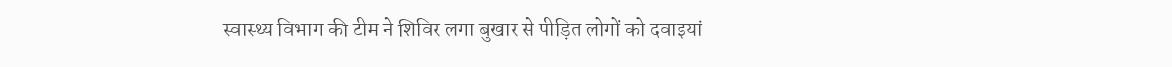स्वास्थ्य विभाग की टीम ने शिविर लगा बुखार से पीड़ित लोगों को दवाइयां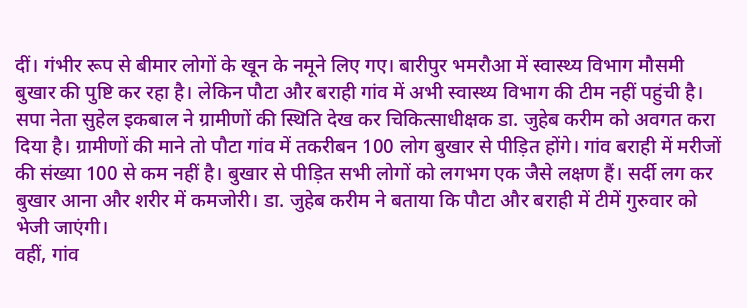दीं। गंभीर रूप से बीमार लोगों के खून के नमूने लिए गए। बारीपुर भमरौआ में स्वास्थ्य विभाग मौसमी बुखार की पुष्टि कर रहा है। लेकिन पौटा और बराही गांव में अभी स्वास्थ्य विभाग की टीम नहीं पहुंची है।
सपा नेता सुहेल इकबाल ने ग्रामीणों की स्थिति देख कर चिकित्साधीक्षक डा. जुहेब करीम को अवगत करा दिया है। ग्रामीणों की माने तो पौटा गांव में तकरीबन 100 लोग बुखार से पीड़ित होंगे। गांव बराही में मरीजों की संख्या 100 से कम नहीं है। बुखार से पीड़ित सभी लोगों को लगभग एक जैसे लक्षण हैं। सर्दी लग कर बुखार आना और शरीर में कमजोरी। डा. जुहेब करीम ने बताया कि पौटा और बराही में टीमें गुरुवार को भेजी जाएंगी।
वहीं, गांव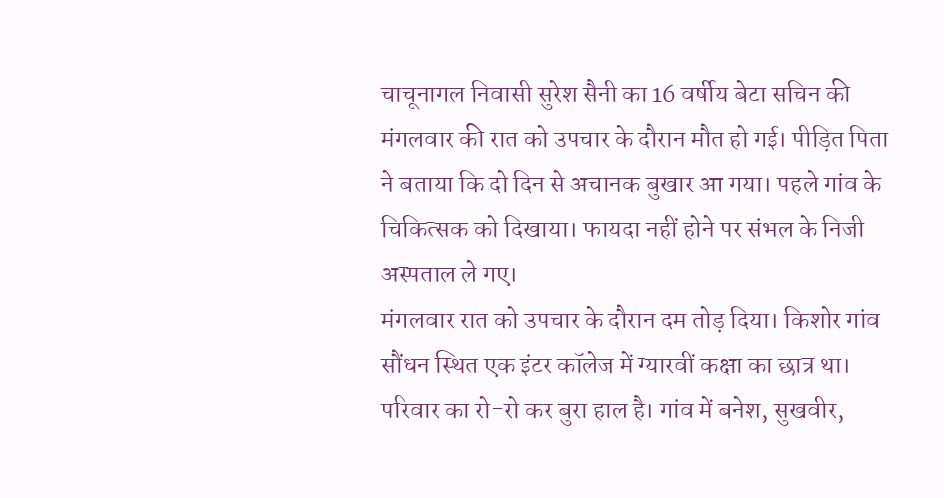चाचूनागल निवासी सुरेश सैनी का 16 वर्षीय बेटा सचिन की मंगलवार की रात को उपचार के दौरान मौत हो गई। पीड़ित पिता ने बताया कि दो दिन से अचानक बुखार आ गया। पहले गांव के चिकित्सक को दिखाया। फायदा नहीं होने पर संभल के निजी अस्पताल ले गए।
मंगलवार रात को उपचार के दौरान दम तोड़ दिया। किशोर गांव सौंधन स्थित एक इंटर कॉलेज में ग्यारवीं कक्षा का छात्र था। परिवार का रो-रो कर बुरा हाल है। गांव में बनेश, सुखवीर,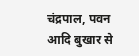चंद्रपाल, पवन आदि बुखार से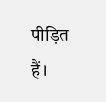पीड़ित हैं।